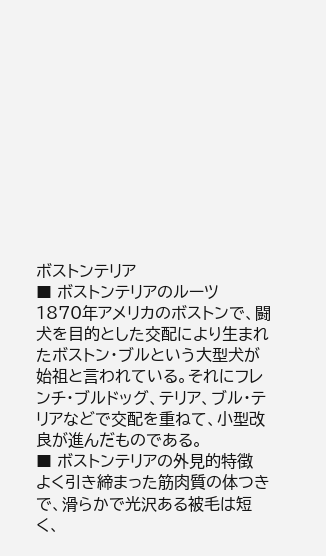ボストンテリア
■ ボストンテリアのルーツ
1870年アメリカのボストンで、闘犬を目的とした交配により生まれたボストン・ブルという大型犬が始祖と言われている。それにフレンチ・ブルドッグ、テリア、ブル・テリアなどで交配を重ねて、小型改良が進んだものである。
■ ボストンテリアの外見的特徴
よく引き締まった筋肉質の体つきで、滑らかで光沢ある被毛は短く、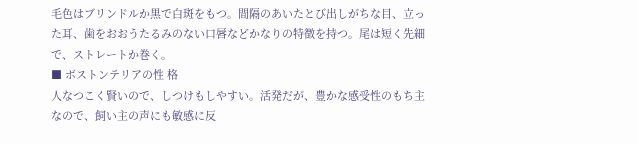毛色はブリンドルか黒で白斑をもつ。間隔のあいたとび出しがちな目、立った耳、歯をおおうたるみのない口唇などかなりの特徴を持つ。尾は短く先細で、ストレートか巻く。
■ ボストンテリアの性 格
人なつこく賢いので、しつけもしやすい。活発だが、豊かな感受性のもち主なので、飼い主の声にも敏感に反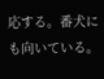応する。番犬にも向いている。